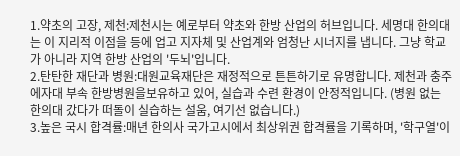1.약초의 고장, 제천:제천시는 예로부터 약초와 한방 산업의 허브입니다. 세명대 한의대는 이 지리적 이점을 등에 업고 지자체 및 산업계와 엄청난 시너지를 냅니다. 그냥 학교가 아니라 지역 한방 산업의 '두뇌'입니다.
2.탄탄한 재단과 병원:대원교육재단은 재정적으로 튼튼하기로 유명합니다. 제천과 충주에자대 부속 한방병원을보유하고 있어, 실습과 수련 환경이 안정적입니다. (병원 없는 한의대 갔다가 떠돌이 실습하는 설움, 여기선 없습니다.)
3.높은 국시 합격률:매년 한의사 국가고시에서 최상위권 합격률을 기록하며, '학구열'이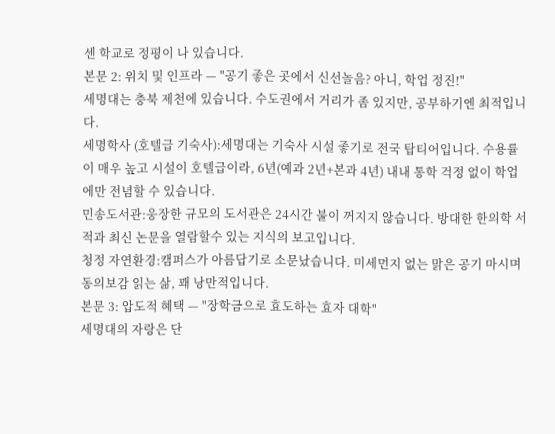센 학교로 정평이 나 있습니다.
본문 2: 위치 및 인프라 — "공기 좋은 곳에서 신선놀음? 아니, 학업 정진!"
세명대는 충북 제천에 있습니다. 수도권에서 거리가 좀 있지만, 공부하기엔 최적입니다.
세명학사 (호텔급 기숙사):세명대는 기숙사 시설 좋기로 전국 탑티어입니다. 수용률이 매우 높고 시설이 호텔급이라, 6년(예과 2년+본과 4년) 내내 통학 걱정 없이 학업에만 전념할 수 있습니다.
민송도서관:웅장한 규모의 도서관은 24시간 불이 꺼지지 않습니다. 방대한 한의학 서적과 최신 논문을 열람할수 있는 지식의 보고입니다.
청정 자연환경:캠퍼스가 아름답기로 소문났습니다. 미세먼지 없는 맑은 공기 마시며 동의보감 읽는 삶, 꽤 낭만적입니다.
본문 3: 압도적 혜택 — "장학금으로 효도하는 효자 대학"
세명대의 자랑은 단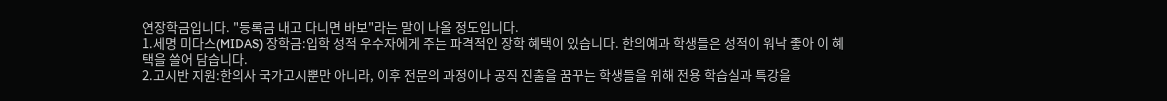연장학금입니다. "등록금 내고 다니면 바보"라는 말이 나올 정도입니다.
1.세명 미다스(MIDAS) 장학금:입학 성적 우수자에게 주는 파격적인 장학 혜택이 있습니다. 한의예과 학생들은 성적이 워낙 좋아 이 혜택을 쓸어 담습니다.
2.고시반 지원:한의사 국가고시뿐만 아니라, 이후 전문의 과정이나 공직 진출을 꿈꾸는 학생들을 위해 전용 학습실과 특강을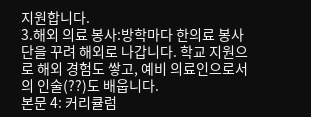지원합니다.
3.해외 의료 봉사:방학마다 한의료 봉사단을 꾸려 해외로 나갑니다. 학교 지원으로 해외 경험도 쌓고, 예비 의료인으로서의 인술(??)도 배웁니다.
본문 4: 커리큘럼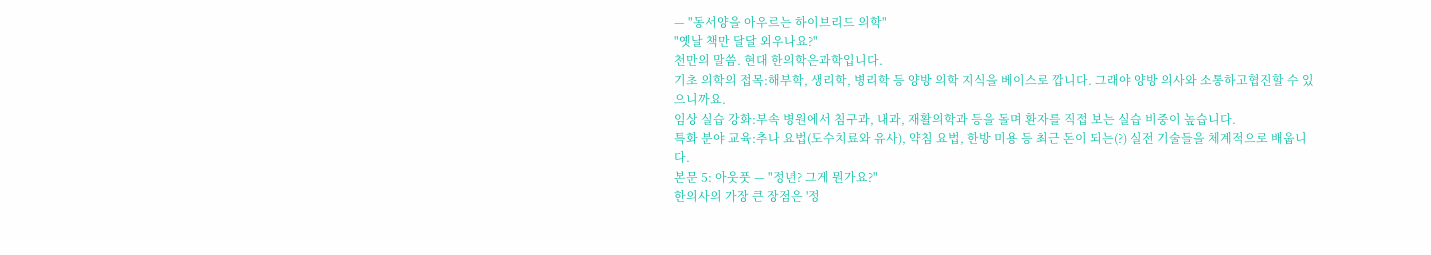— "동서양을 아우르는 하이브리드 의학"
"옛날 책만 달달 외우나요?"
천만의 말씀. 현대 한의학은과학입니다.
기초 의학의 접목:해부학, 생리학, 병리학 등 양방 의학 지식을 베이스로 깝니다. 그래야 양방 의사와 소통하고협진할 수 있으니까요.
임상 실습 강화:부속 병원에서 침구과, 내과, 재활의학과 등을 돌며 환자를 직접 보는 실습 비중이 높습니다.
특화 분야 교육:추나 요법(도수치료와 유사), 약침 요법, 한방 미용 등 최근 돈이 되는(?) 실전 기술들을 체계적으로 배웁니다.
본문 5: 아웃풋 — "정년? 그게 뭔가요?"
한의사의 가장 큰 장점은 '정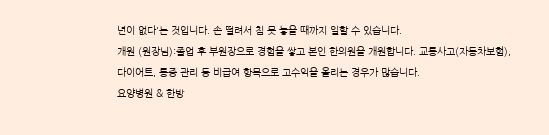년이 없다'는 것입니다. 손 떨려서 침 못 놓을 때까지 일할 수 있습니다.
개원 (원장님):졸업 후 부원장으로 경험을 쌓고 본인 한의원을 개원합니다. 교통사고(자동차보험), 다이어트, 통증 관리 등 비급여 항목으로 고수익을 올리는 경우가 많습니다.
요양병원 & 한방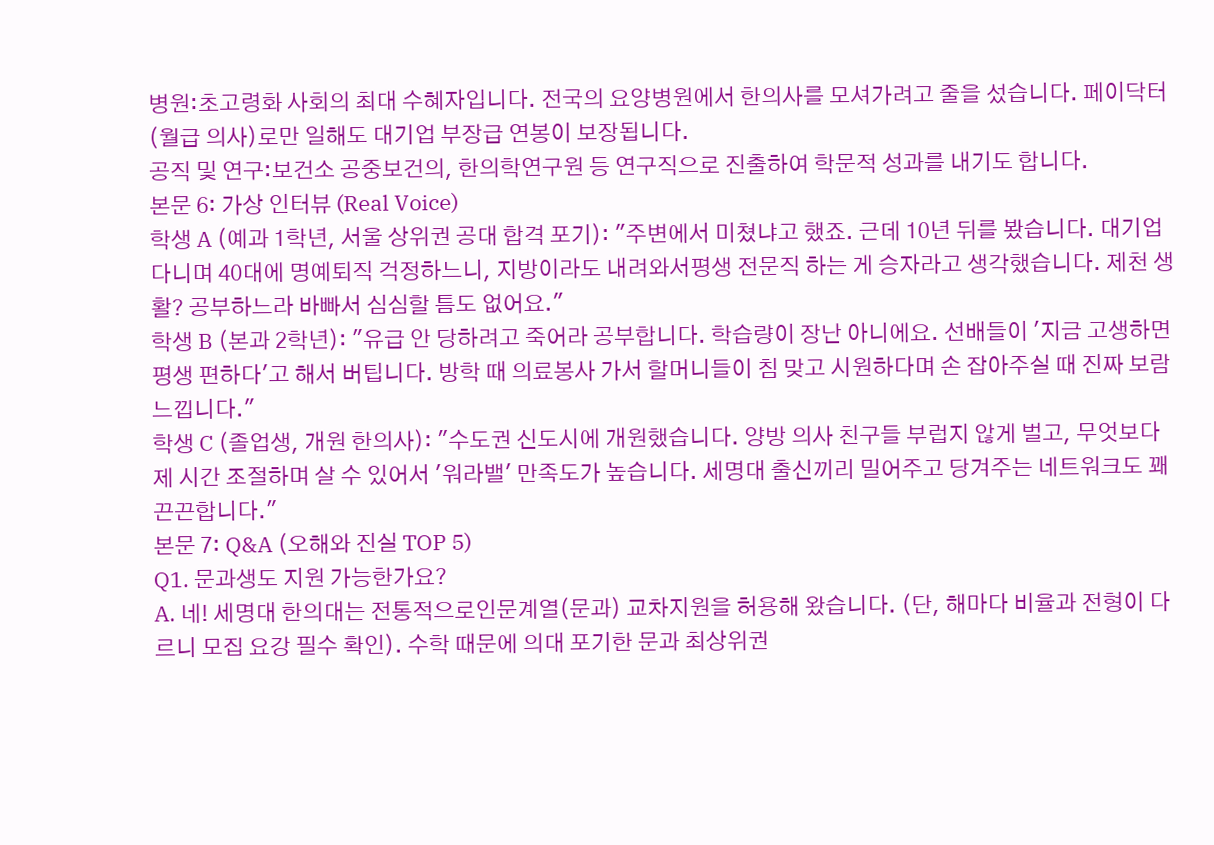병원:초고령화 사회의 최대 수혜자입니다. 전국의 요양병원에서 한의사를 모셔가려고 줄을 섰습니다. 페이닥터(월급 의사)로만 일해도 대기업 부장급 연봉이 보장됩니다.
공직 및 연구:보건소 공중보건의, 한의학연구원 등 연구직으로 진출하여 학문적 성과를 내기도 합니다.
본문 6: 가상 인터뷰 (Real Voice)
학생 A (예과 1학년, 서울 상위권 공대 합격 포기): "주변에서 미쳤냐고 했죠. 근데 10년 뒤를 봤습니다. 대기업 다니며 40대에 명예퇴직 걱정하느니, 지방이라도 내려와서평생 전문직 하는 게 승자라고 생각했습니다. 제천 생활? 공부하느라 바빠서 심심할 틈도 없어요."
학생 B (본과 2학년): "유급 안 당하려고 죽어라 공부합니다. 학습량이 장난 아니에요. 선배들이 '지금 고생하면 평생 편하다'고 해서 버팁니다. 방학 때 의료봉사 가서 할머니들이 침 맞고 시원하다며 손 잡아주실 때 진짜 보람 느낍니다."
학생 C (졸업생, 개원 한의사): "수도권 신도시에 개원했습니다. 양방 의사 친구들 부럽지 않게 벌고, 무엇보다 제 시간 조절하며 살 수 있어서 '워라밸' 만족도가 높습니다. 세명대 출신끼리 밀어주고 당겨주는 네트워크도 꽤 끈끈합니다."
본문 7: Q&A (오해와 진실 TOP 5)
Q1. 문과생도 지원 가능한가요?
A. 네! 세명대 한의대는 전통적으로인문계열(문과) 교차지원을 허용해 왔습니다. (단, 해마다 비율과 전형이 다르니 모집 요강 필수 확인). 수학 때문에 의대 포기한 문과 최상위권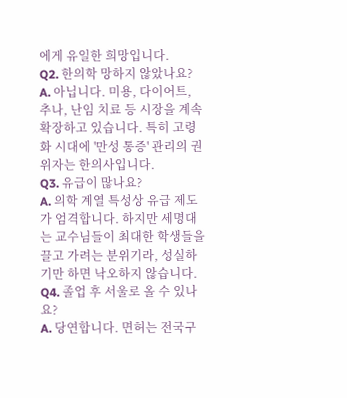에게 유일한 희망입니다.
Q2. 한의학 망하지 않았나요?
A. 아닙니다. 미용, 다이어트, 추나, 난임 치료 등 시장을 계속 확장하고 있습니다. 특히 고령화 시대에 '만성 통증' 관리의 권위자는 한의사입니다.
Q3. 유급이 많나요?
A. 의학 계열 특성상 유급 제도가 엄격합니다. 하지만 세명대는 교수님들이 최대한 학생들을 끌고 가려는 분위기라, 성실하기만 하면 낙오하지 않습니다.
Q4. 졸업 후 서울로 올 수 있나요?
A. 당연합니다. 면허는 전국구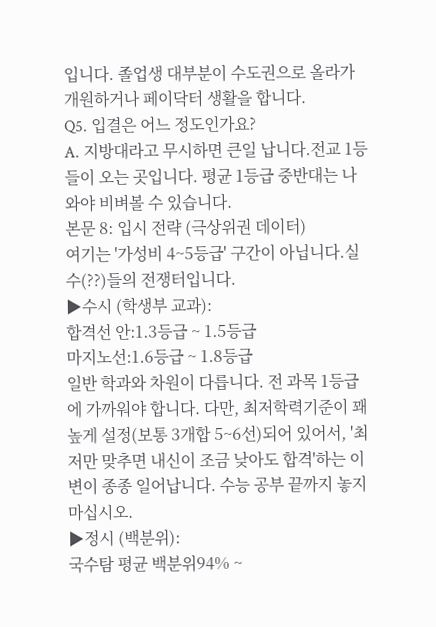입니다. 졸업생 대부분이 수도권으로 올라가 개원하거나 페이닥터 생활을 합니다.
Q5. 입결은 어느 정도인가요?
A. 지방대라고 무시하면 큰일 납니다.전교 1등들이 오는 곳입니다. 평균 1등급 중반대는 나와야 비벼볼 수 있습니다.
본문 8: 입시 전략 (극상위권 데이터)
여기는 '가성비 4~5등급' 구간이 아닙니다.실수(??)들의 전쟁터입니다.
▶수시 (학생부 교과):
합격선 안:1.3등급 ~ 1.5등급
마지노선:1.6등급 ~ 1.8등급
일반 학과와 차원이 다릅니다. 전 과목 1등급에 가까워야 합니다. 다만, 최저학력기준이 꽤 높게 설정(보통 3개합 5~6선)되어 있어서, '최저만 맞추면 내신이 조금 낮아도 합격'하는 이변이 종종 일어납니다. 수능 공부 끝까지 놓지 마십시오.
▶정시 (백분위):
국수탐 평균 백분위94% ~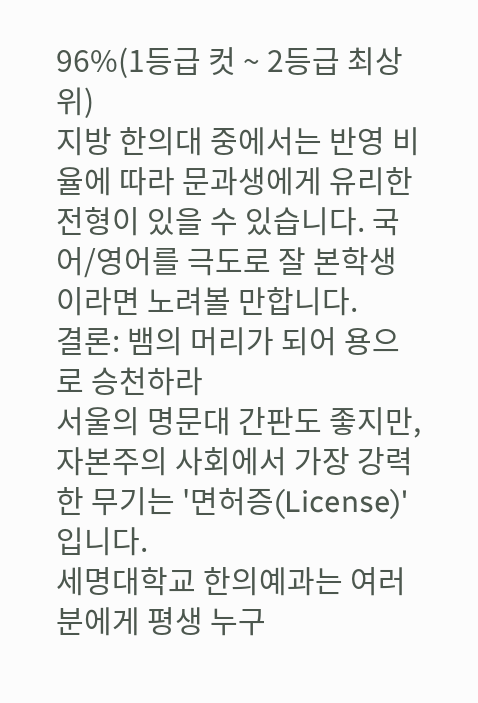96%(1등급 컷 ~ 2등급 최상위)
지방 한의대 중에서는 반영 비율에 따라 문과생에게 유리한 전형이 있을 수 있습니다. 국어/영어를 극도로 잘 본학생이라면 노려볼 만합니다.
결론: 뱀의 머리가 되어 용으로 승천하라
서울의 명문대 간판도 좋지만, 자본주의 사회에서 가장 강력한 무기는 '면허증(License)'입니다.
세명대학교 한의예과는 여러분에게 평생 누구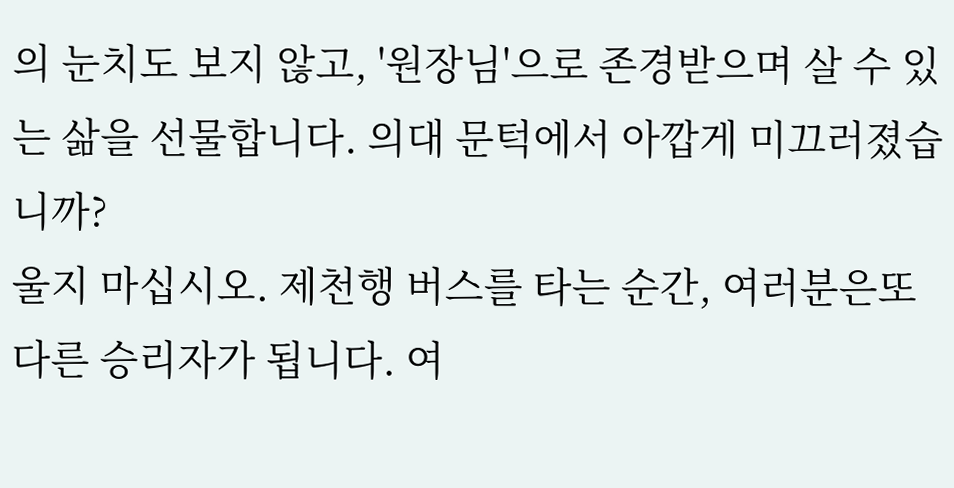의 눈치도 보지 않고, '원장님'으로 존경받으며 살 수 있는 삶을 선물합니다. 의대 문턱에서 아깝게 미끄러졌습니까?
울지 마십시오. 제천행 버스를 타는 순간, 여러분은또 다른 승리자가 됩니다. 여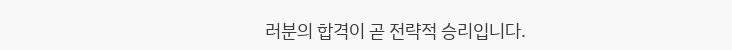러분의 합격이 곧 전략적 승리입니다.